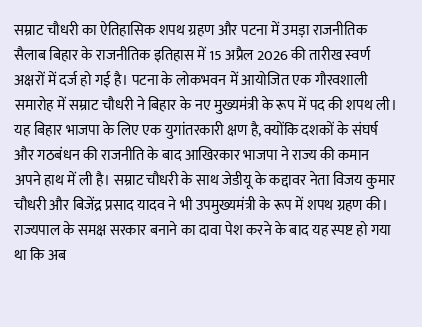सम्राट चौधरी का ऐतिहासिक शपथ ग्रहण और पटना में उमड़ा राजनीतिक सैलाब बिहार के राजनीतिक इतिहास में 15 अप्रैल 2026 की तारीख स्वर्ण अक्षरों में दर्ज हो गई है। पटना के लोकभवन में आयोजित एक गौरवशाली समारोह में सम्राट चौधरी ने बिहार के नए मुख्यमंत्री के रूप में पद की शपथ ली। यह बिहार भाजपा के लिए एक युगांतरकारी क्षण है, क्योंकि दशकों के संघर्ष और गठबंधन की राजनीति के बाद आखिरकार भाजपा ने राज्य की कमान अपने हाथ में ली है। सम्राट चौधरी के साथ जेडीयू के कद्दावर नेता विजय कुमार चौधरी और बिजेंद्र प्रसाद यादव ने भी उपमुख्यमंत्री के रूप में शपथ ग्रहण की। राज्यपाल के समक्ष सरकार बनाने का दावा पेश करने के बाद यह स्पष्ट हो गया था कि अब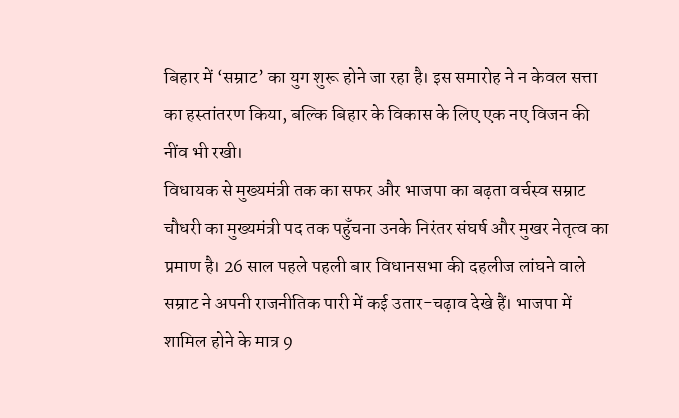बिहार में ‘सम्राट’ का युग शुरू होने जा रहा है। इस समारोह ने न केवल सत्ता का हस्तांतरण किया, बल्कि बिहार के विकास के लिए एक नए विजन की नींव भी रखी।
विधायक से मुख्यमंत्री तक का सफर और भाजपा का बढ़ता वर्चस्व सम्राट चौधरी का मुख्यमंत्री पद तक पहुँचना उनके निरंतर संघर्ष और मुखर नेतृत्व का प्रमाण है। 26 साल पहले पहली बार विधानसभा की दहलीज लांघने वाले सम्राट ने अपनी राजनीतिक पारी में कई उतार-चढ़ाव देखे हैं। भाजपा में शामिल होने के मात्र 9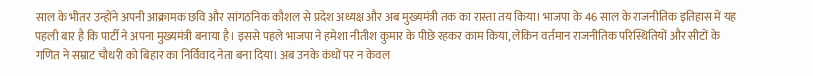साल के भीतर उन्होंने अपनी आक्रामक छवि और सांगठनिक कौशल से प्रदेश अध्यक्ष और अब मुख्यमंत्री तक का रास्ता तय किया। भाजपा के 46 साल के राजनीतिक इतिहास में यह पहली बार है कि पार्टी ने अपना मुख्यमंत्री बनाया है। इससे पहले भाजपा ने हमेशा नीतीश कुमार के पीछे रहकर काम किया, लेकिन वर्तमान राजनीतिक परिस्थितियों और सीटों के गणित ने सम्राट चौधरी को बिहार का निर्विवाद नेता बना दिया। अब उनके कंधों पर न केवल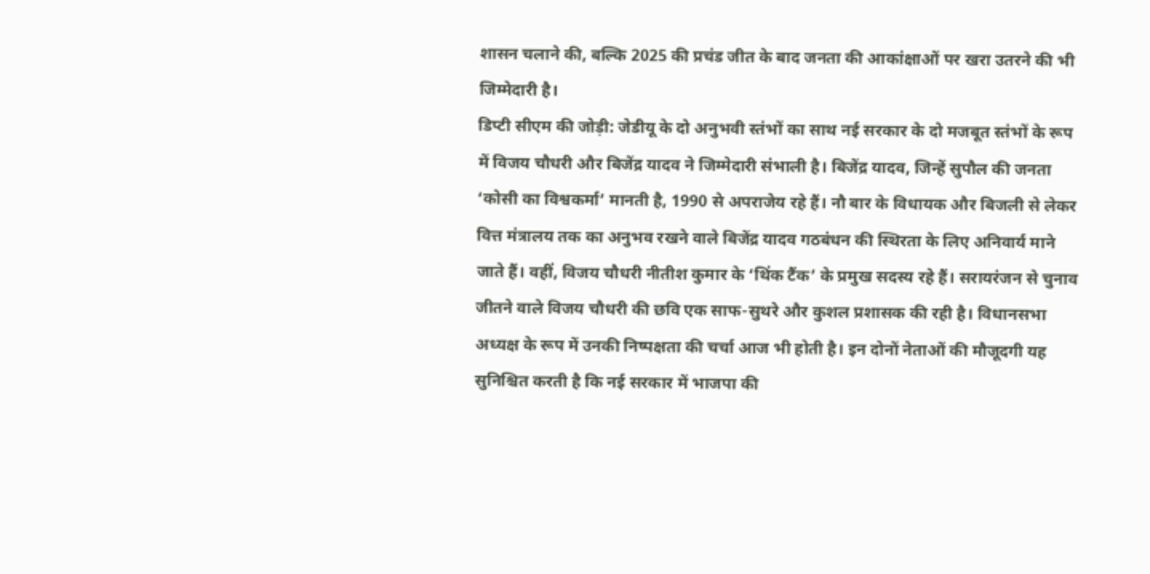शासन चलाने की, बल्कि 2025 की प्रचंड जीत के बाद जनता की आकांक्षाओं पर खरा उतरने की भी जिम्मेदारी है।
डिप्टी सीएम की जोड़ी: जेडीयू के दो अनुभवी स्तंभों का साथ नई सरकार के दो मजबूत स्तंभों के रूप में विजय चौधरी और बिजेंद्र यादव ने जिम्मेदारी संभाली है। बिजेंद्र यादव, जिन्हें सुपौल की जनता ‘कोसी का विश्वकर्मा’ मानती है, 1990 से अपराजेय रहे हैं। नौ बार के विधायक और बिजली से लेकर वित्त मंत्रालय तक का अनुभव रखने वाले बिजेंद्र यादव गठबंधन की स्थिरता के लिए अनिवार्य माने जाते हैं। वहीं, विजय चौधरी नीतीश कुमार के ‘थिंक टैंक’ के प्रमुख सदस्य रहे हैं। सरायरंजन से चुनाव जीतने वाले विजय चौधरी की छवि एक साफ-सुथरे और कुशल प्रशासक की रही है। विधानसभा अध्यक्ष के रूप में उनकी निष्पक्षता की चर्चा आज भी होती है। इन दोनों नेताओं की मौजूदगी यह सुनिश्चित करती है कि नई सरकार में भाजपा की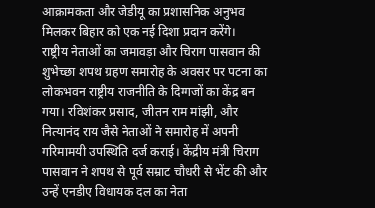आक्रामकता और जेडीयू का प्रशासनिक अनुभव मिलकर बिहार को एक नई दिशा प्रदान करेंगे।
राष्ट्रीय नेताओं का जमावड़ा और चिराग पासवान की शुभेच्छा शपथ ग्रहण समारोह के अवसर पर पटना का लोकभवन राष्ट्रीय राजनीति के दिग्गजों का केंद्र बन गया। रविशंकर प्रसाद, जीतन राम मांझी, और नित्यानंद राय जैसे नेताओं ने समारोह में अपनी गरिमामयी उपस्थिति दर्ज कराई। केंद्रीय मंत्री चिराग पासवान ने शपथ से पूर्व सम्राट चौधरी से भेंट की और उन्हें एनडीए विधायक दल का नेता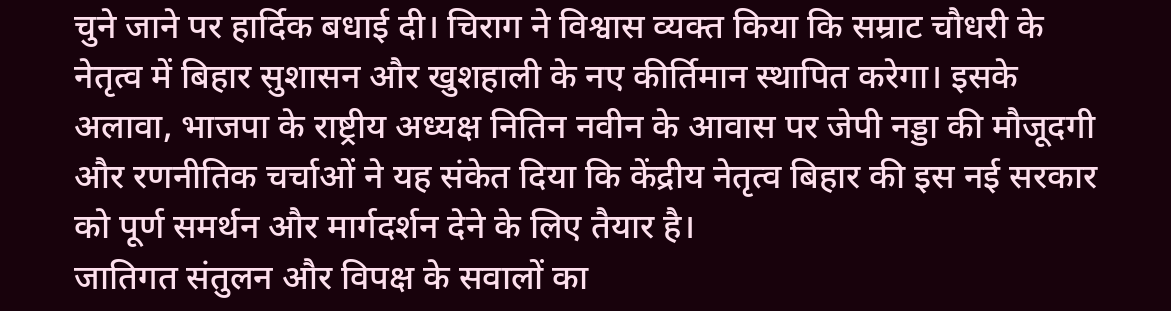चुने जाने पर हार्दिक बधाई दी। चिराग ने विश्वास व्यक्त किया कि सम्राट चौधरी के नेतृत्व में बिहार सुशासन और खुशहाली के नए कीर्तिमान स्थापित करेगा। इसके अलावा, भाजपा के राष्ट्रीय अध्यक्ष नितिन नवीन के आवास पर जेपी नड्डा की मौजूदगी और रणनीतिक चर्चाओं ने यह संकेत दिया कि केंद्रीय नेतृत्व बिहार की इस नई सरकार को पूर्ण समर्थन और मार्गदर्शन देने के लिए तैयार है।
जातिगत संतुलन और विपक्ष के सवालों का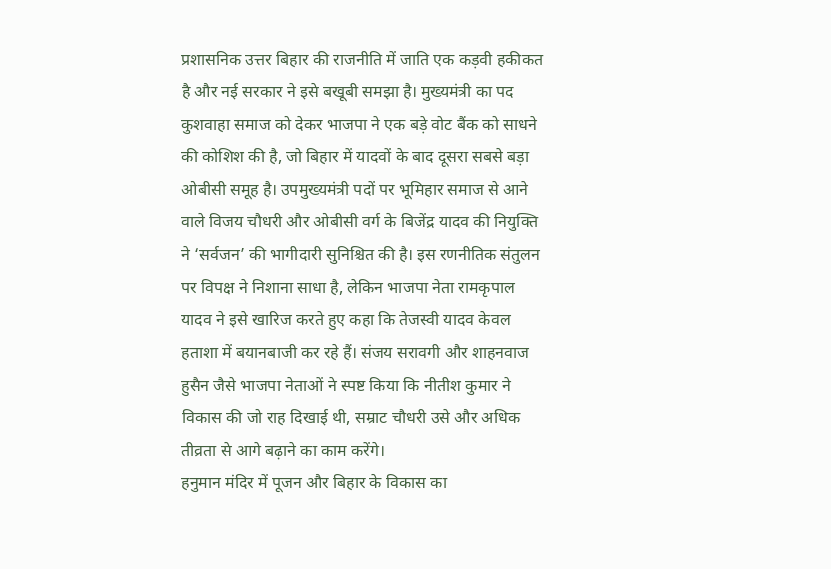प्रशासनिक उत्तर बिहार की राजनीति में जाति एक कड़वी हकीकत है और नई सरकार ने इसे बखूबी समझा है। मुख्यमंत्री का पद कुशवाहा समाज को देकर भाजपा ने एक बड़े वोट बैंक को साधने की कोशिश की है, जो बिहार में यादवों के बाद दूसरा सबसे बड़ा ओबीसी समूह है। उपमुख्यमंत्री पदों पर भूमिहार समाज से आने वाले विजय चौधरी और ओबीसी वर्ग के बिजेंद्र यादव की नियुक्ति ने ‘सर्वजन’ की भागीदारी सुनिश्चित की है। इस रणनीतिक संतुलन पर विपक्ष ने निशाना साधा है, लेकिन भाजपा नेता रामकृपाल यादव ने इसे खारिज करते हुए कहा कि तेजस्वी यादव केवल हताशा में बयानबाजी कर रहे हैं। संजय सरावगी और शाहनवाज हुसैन जैसे भाजपा नेताओं ने स्पष्ट किया कि नीतीश कुमार ने विकास की जो राह दिखाई थी, सम्राट चौधरी उसे और अधिक तीव्रता से आगे बढ़ाने का काम करेंगे।
हनुमान मंदिर में पूजन और बिहार के विकास का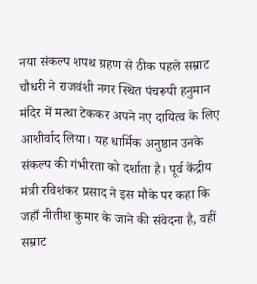नया संकल्प शपथ ग्रहण से ठीक पहले सम्राट चौधरी ने राजवंशी नगर स्थित पंचरूपी हनुमान मंदिर में मत्था टेककर अपने नए दायित्व के लिए आशीर्वाद लिया। यह धार्मिक अनुष्ठान उनके संकल्प की गंभीरता को दर्शाता है। पूर्व केंद्रीय मंत्री रविशंकर प्रसाद ने इस मौके पर कहा कि जहाँ नीतीश कुमार के जाने की संवेदना है, वहीं सम्राट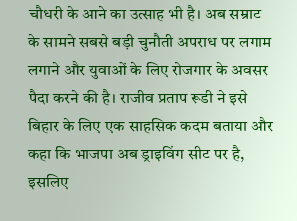चौधरी के आने का उत्साह भी है। अब सम्राट के सामने सबसे बड़ी चुनौती अपराध पर लगाम लगाने और युवाओं के लिए रोजगार के अवसर पैदा करने की है। राजीव प्रताप रूडी ने इसे बिहार के लिए एक साहसिक कदम बताया और कहा कि भाजपा अब ड्राइविंग सीट पर है, इसलिए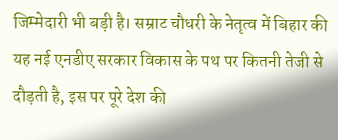जिम्मेदारी भी बड़ी है। सम्राट चौधरी के नेतृत्व में बिहार की यह नई एनडीए सरकार विकास के पथ पर कितनी तेजी से दौड़ती है, इस पर पूरे देश की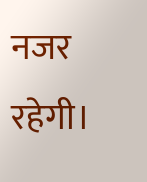नजर रहेगी।